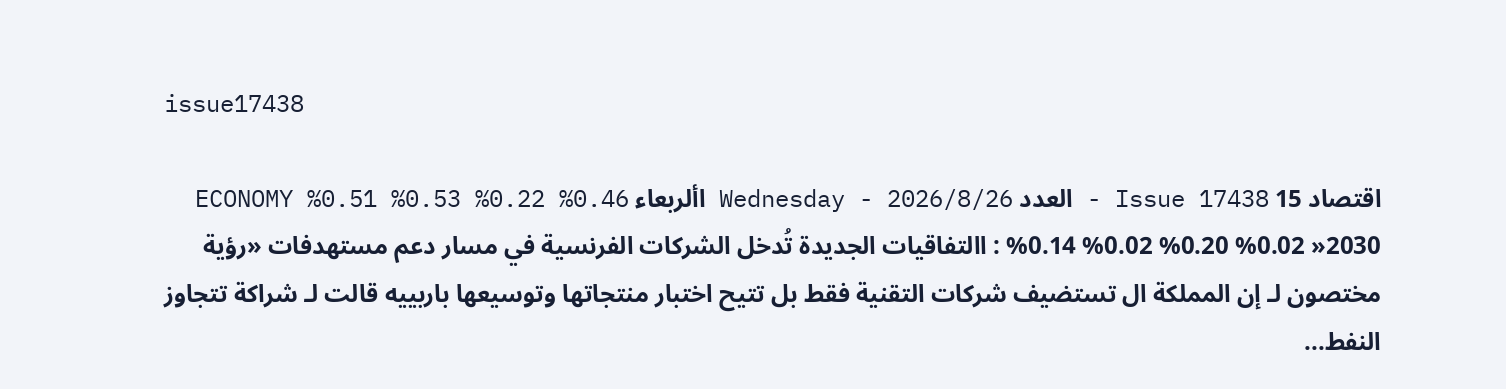issue17438

اقتصاد 15 Issue 17438 - العدد Wednesday - 2026/8/26 األربعاء ECONOMY %0.51 %0.53 %0.22 %0.46 %0.14 %0.02 %0.20 %0.02 »2030 : االتفاقيات الجديدة تُدخل الشركات الفرنسية في مسار دعم مستهدفات «رؤية مختصون لـ إن المملكة ال تستضيف شركات التقنية فقط بل تتيح اختبار منتجاتها وتوسيعها باربييه قالت لـ شراكة تتجاوز النفط...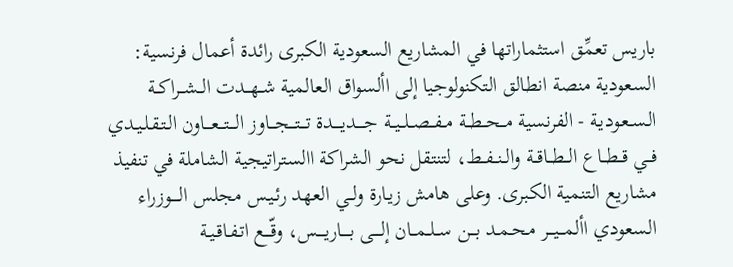باريس تعمِّق استثماراتها في المشاريع السعودية الكبرى رائدة أعمال فرنسية: السعودية منصة انطالق التكنولوجيا إلى األسواق العالمية شــهــدت الــشــراكــة الـسـعـوديـة - الفرنسية مــحــطــة مــفــصــلــيــة جــــديــــدة تـــتـــجـــاوز الـــتـــعـــاون الـتـقـلـيـدي فــي قــطــاع الــطــاقــة والــنــفــط، لتنتقل نحو الشراكة االستراتيجية الشاملة في تنفيذ مشاريع التنمية الكبرى. وعلى هامش زيـارة ولــي العهد رئـيـس مجلس الــــوزراء السعودي األمـــيـــر مـحـمـد بـــن ســلــمــان إلــــى بــــاريــــس، وقّـــع اتـفـاقـيـة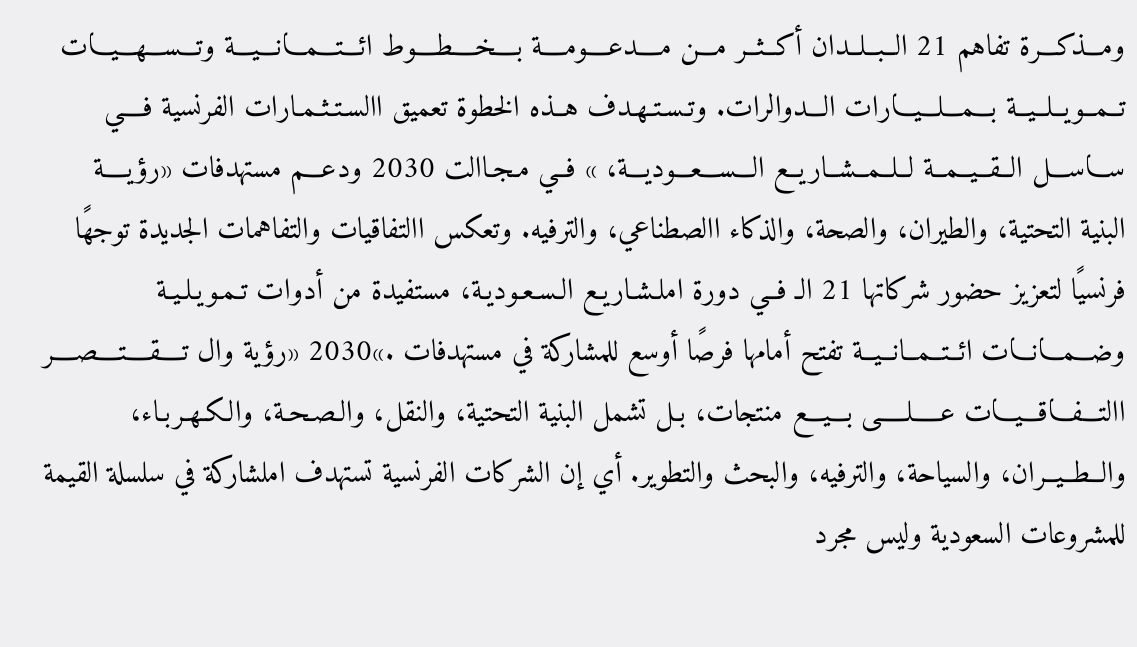ومـــذكـــرة تفاهم 21 الــبــلــدان أكــثــر مـــن مــــدعــــومــــة بــــخــــطــــوط ائـــتـــمـــانـــيـــة وتـــســـهـــيـــات تــمــويــلــيــة بـــمـــلـــيـــارات الـــدوالرات. وتـسـتـهـدف هــذه الخطوة تعميق االسـتـثـمـارات الفرنسية فــــي ســـاســـل الــقــيــمــة لــلــمــشــاريــع الـــســـعـــوديـــة، » فــي مـجـاالت 2030 ودعـــم مستهدفات «رؤيــــة البنية التحتية، والطيران، والصحة، والذكاء االصطناعي، والترفيه. وتعكس االتفاقيات والتفاهمات الجديدة توجهًا فرنسيًا لتعزيز حضور شركاتها 21 الـ فــي دورة املـشـاريـع الـسـعـوديـة، مستفيدة من أدوات تـمـويـلـيـة وضـــمـــانـــات ائــتــمــانــيــة تفتح أمامها فرصًا أوسع للمشاركة في مستهدفات .»2030 «رؤية وال تــــقــــتــــصــــر االتـــفـــاقـــيـــات عـــــلـــــى بـــيـــع منتجات، بـل تشمل البنية التحتية، والنقل، والـصـحـة، والـكـهـربـاء، والــطــيــران، والسياحة، والترفيه، والبحث والتطوير. أي إن الشركات الفرنسية تستهدف املشاركة في سلسلة القيمة للمشروعات السعودية وليس مجرد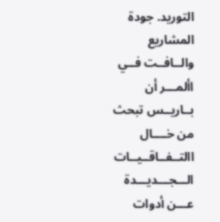التوريد. جودة المشاريع والــافــت فــي األمـــر أن بــاريــس تبحث من خــــال االتــفــاقــيــات الـــجـــديـــدة عـــن أدوات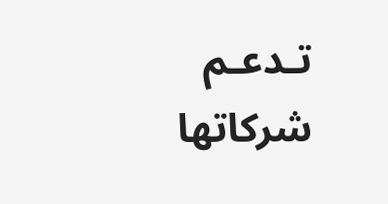تـدعـم شركاتها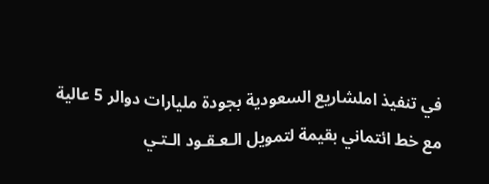في تنفيذ املشاريع السعودية بجودة مليارات دوالر 5 عالية مع خط ائتماني بقيمة لتمويل الـعـقـود الـتـي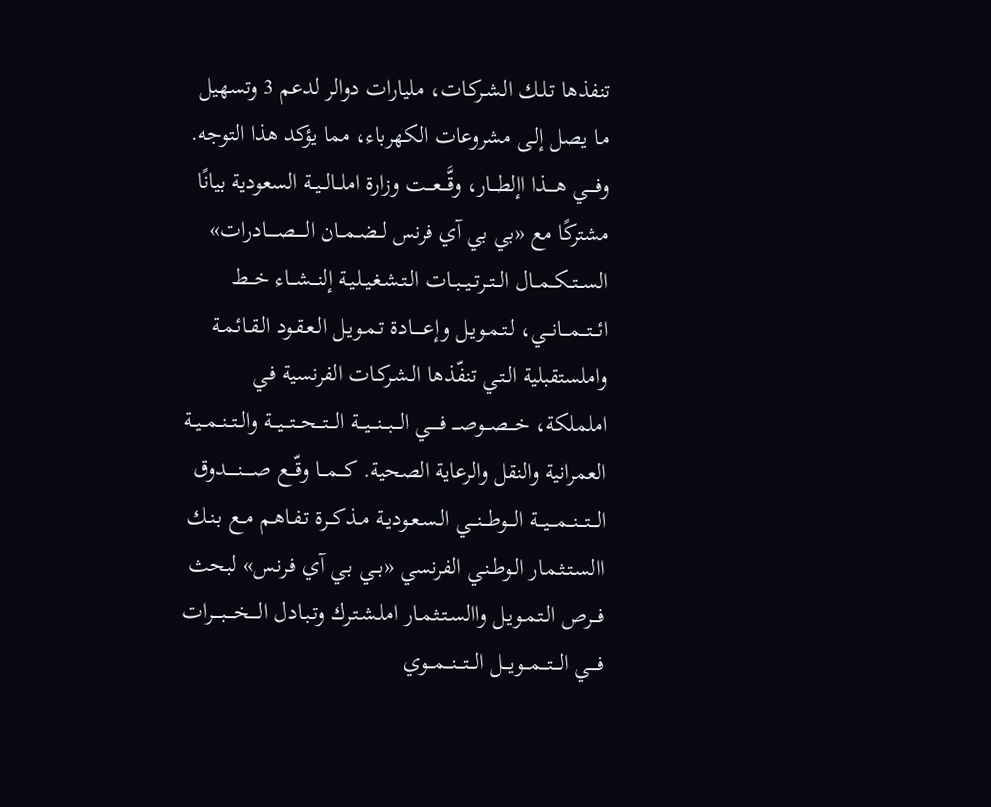تنفذها تـلـك الـشـركـات، مليارات دوالر لدعم 3 وتسهيل مـا يصل إلـى مشروعات الكهرباء، مما يؤكد هذا التوجه. وفــــي هــــذا اإلطـــار، وقَّـــعـــت وزارة املــالــيــة السعودية بيانًا مشتركًا مع «بي بي آي فرنس لــضــمــان الـــــصـــــادرات» الســتــكــمــال الــتــرتــيــبــات الـتـشـغـيـلـيـة إلنـــشـــاء خـــط ائـــتـــمـــانـــي، لـتـمـويـل وإعـــــادة تـمـويـل الـعـقـود الـقـائـمـة واملستقبلية الـتـي تنفّذها الـشـركـات الفرنسية فـي اململكة، خـــصـــوصـــ فـــــي الـــبـــنـــيـــة الـــتـــحـــتـــيـــة والــتــنــمــيــة العمرانية والنقل والرعاية الصحية. كـــمـــا وقّـــع صـــــنـــــدوق الـــتـــنـــمـــيـــة الـــوطـــنـــي الـسـعـوديـة مــذكــرة تـفـاهـم مــع بـنـك االسـتـثـمـار الـوطـنـي الفرنسي «بــي بـي آي فـرنـس» لبحث فـــرص الـتـمـويـل واالسـتـثـمـار املـشـتـرك وتـبـادل الــــخــــبــــرات فــــي الـــتـــمـــويـــل الـــتـــنـــمـــوي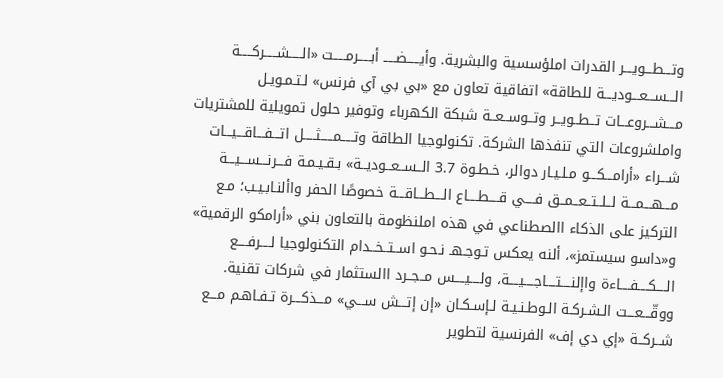وتـــطـــويـــر القدرات املؤسسية والبشرية. وأيـــــضـــــ أبـــــرمـــــت «الـــــشـــــركـــــة الـــســـعـــوديـــة للطاقة» اتفاقية تعاون مع «بي بي آي فرنس» لـتـمـويـل مـــشـــروعـــات تــطــويــر وتــوســعــة شبكة الكهرباء وتوفير حلول تمويلية للمشتريات واملشروعات التي تنفذها الشركة. تكنولوجيا الطاقة وتـــــمـــــثـــــل اتـــفـــاقـــيـــات شـــراء «أرامـــكـــو مـلـيـار دوالر، خـطـوة 3.7 الــســعــوديــة» بـقـيـمـة فـــرنـــســـيـــة مـــهـــمـــة لــلــتــعــمــق فــــي قــــطــــاع الـــطـــاقـــة خصوصًا الحفر واألنـابـيـب؛ مـع التركيز على الذكاء االصطناعي في هذه املنظومة بالتعاون بني «أرامكو الرقمية» و«داسو سيستمز»، ألنه يعكس تـوجـهـ نـحـو اســتــخــدام التكنولوجيا لــــرفــــع الــــكــــفــــاءة واإلنــــتــــاجــــيــــة، ولــــيــــس مــجــرد االستثمار في شركات تقنية. ووقّـــعـــت الـشـركـة الـوطـنـيـة لـإسـكـان «إن إتـــش ســـي» مـــذكـــرة تـفـاهـم مـــع شــركــة «إي دي إف» الفرنسية لتطوير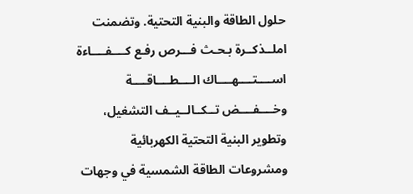حلول الطاقة والبنية التحتية. وتضمنت املــذكــرة بـحـث فـــرص رفـع كــــفــــاءة اســــتــــهــــاك الــــطــــاقــــة وخــــفــــض تــكــالــيــف التشغيل، وتطوير البنية التحتية الكهربائية ومشروعات الطاقة الشمسية في وجهات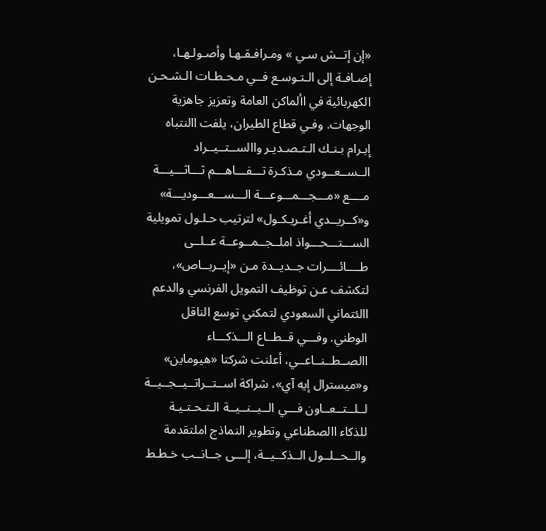«إن إتــش سـي » ومـرافـقـهـا وأصـولـهـا، إضـافـة إلى الـتـوسـع فــي مـحـطـات الـشـحـن الكهربائية في األماكن العامة وتعزيز جاهزية الوجهات. وفـي قطاع الطيران، يلفت االنتباه إبـرام بـنـك الـتـصـديـر واالســتــيــراد الــســعــودي مـذكـرة تـــفـــاهـــم ثـــاثـــيـــة مــــع «مـــجـــمـــوعـــة الـــســـعـــوديـــة» و«كــريــدي أغـريـكـول» لترتيب حـلـول تمويلية الســـتـــحـــواذ املــجــمــوعــة عــلــى طــــائــــرات جــديــدة مـن «إيــربــاص»، لتكشف عـن توظيف التمويل الفرنسي والدعم االئتماني السعودي لتمكني توسع الناقل الوطني. وفـــي قــطــاع الـــذكـــاء االصــطــنــاعــي، أعلنت شركتا «هيوماين» و«ميسترال إيه آي»، شراكة اســتــراتــيــجــيــة لــلــتــعــاون فـــي الــبــنــيــة الـتـحـتـيـة للذكاء االصطناعي وتطوير النماذج املتقدمة والــحــلــول الــذكــيــة، إلـــى جــانــب خـطـط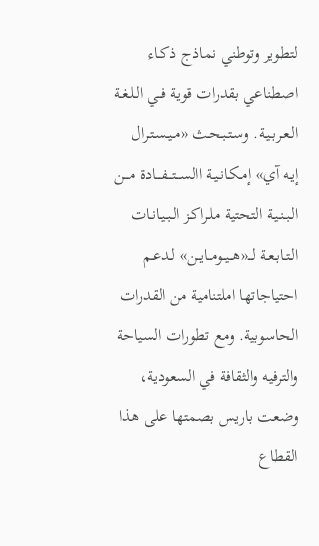لتطوير وتوطني نماذج ذكـاء اصطناعي بقدرات قوية فــي الـلـغـة الـعـربـيـة. وسـتـبـحـث «مـيـسـتـرال إيـه آي» إمـكـانـيـة االســـتـــفـــادة مـــن الـبـنـيـة التحتية ملـراكـز الـبـيـانـات الـتـابـعـة لـــ«هــيــومــايــن» لـدعـم احتياجاتها املتنامية من القدرات الحاسوبية. ومع تطورات السياحة والترفيه والثقافة في السعودية، وضعت باريس بصمتها على هذا القطاع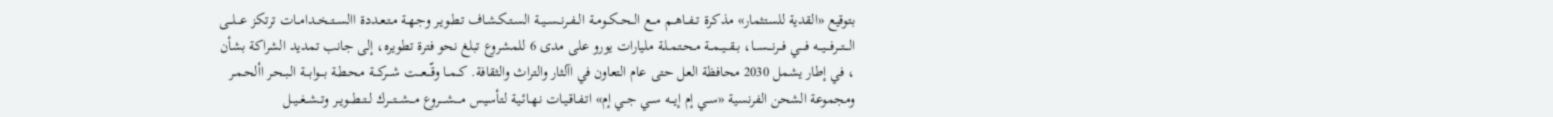بتوقيع «القدية للستثمار» مذكرة تــفــاهــم مـــع الــحــكــومــة الــفــرنــســيــة السـتـكـشـاف تـطـويـر وجـهـة مـتـعـددة االســتــخــدامــات ترتكز عـــلـــى الـــتـــرفـــيـــه فــــي فـــرنـــســـا، بــقــيــمــة مـحـتـمـلـة مليارات يورو على مدى 6 للمشروع تبلغ نحو فترة تطويره، إلى جانب تمديد الشراكة بشأن ، في إطار يشمل 2030 محافظة العل حتى عام التعاون في اآلثار والتراث والثقافة. كــمــا وقّـــعـــت شـــركـــة مـحـطـة بـــوابـــة الـبـحـر األحـمـر ومجموعة الشحن الفرنسية «ســي إم إيـــه ســي جــي إم» اتـفـاقـيـات نـهـائـيـة لتأسيس مــــشــــروع مـــشـــتـــرك لــتــطــويــر وتــشــغــيــل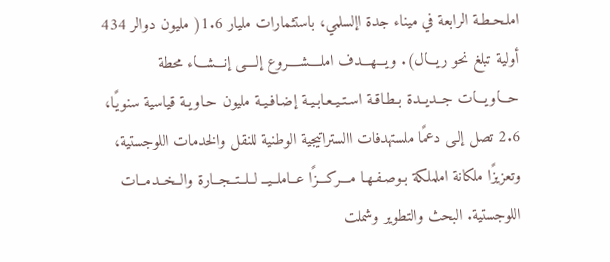املـحـطـة الرابعة في ميناء جدة اإلسلمي، باستثمارات مليار 1.6( مليون دوالر 434 أولية تبلغ نحو ريـــال). ويـــهـــدف املــــشــــروع إلــــى إنـــشـــاء محطة حـــاويـــات جــديــدة بـطـاقـة اسـتـيـعـابـيـة إضـافـيـة مليون حـاويـة قياسية سنويًا، 2.6 تصل إلـى دعمًا ملستهدفات االستراتيجية الوطنية للنقل والخدمات اللوجستية، وتعزيزًا ملكانة اململكة بـوصـفـهـا مـــركـــزًا عــاملــيــ لــلــتــجــارة والــخــدمــات اللوجستية. البحث والتطوير وشملت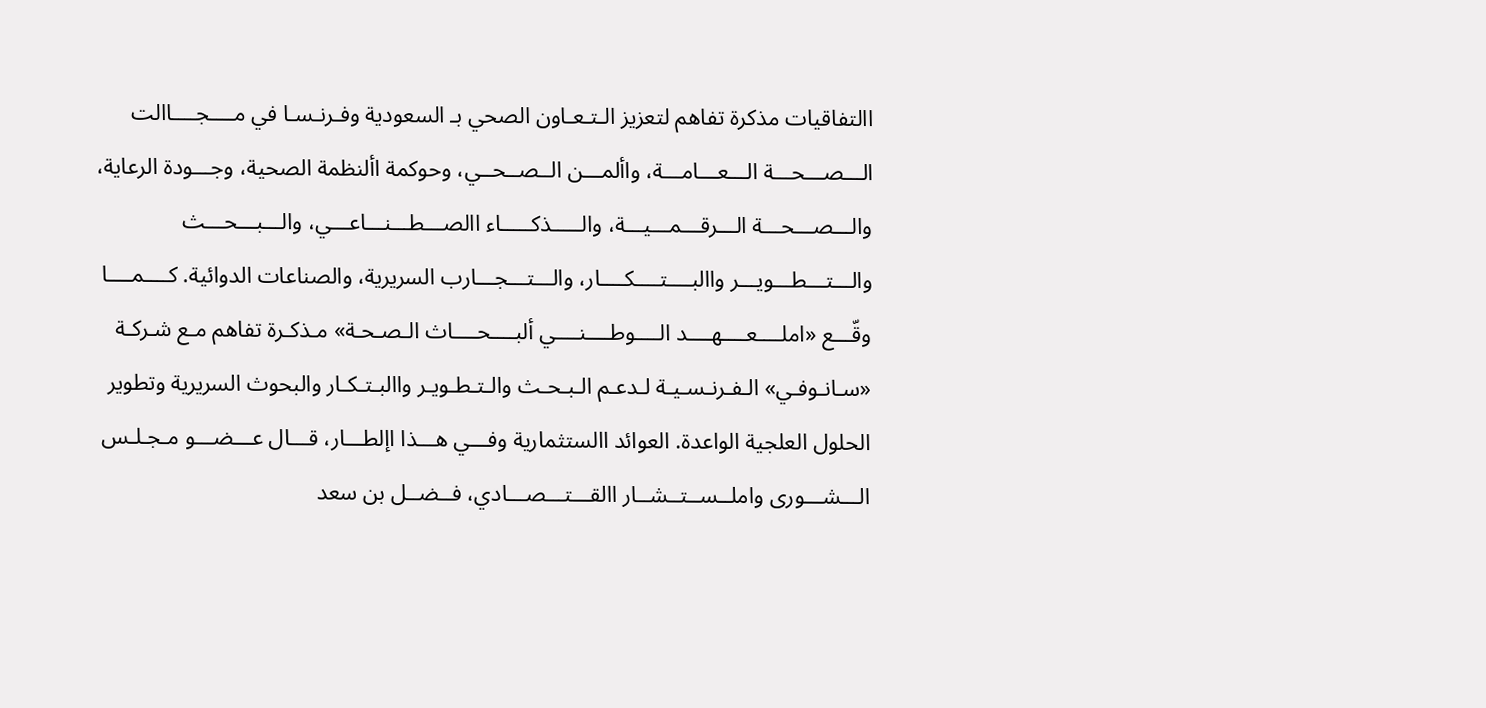االتفاقيات مذكرة تفاهم لتعزيز الـتـعـاون الصحي بـ السعودية وفـرنـسـا في مــــجــــاالت الـــصـــحـــة الـــعـــامـــة، واألمـــن الــصــحــي، وحوكمة األنظمة الصحية، وجـــودة الرعاية، والـــصـــحـــة الـــرقـــمـــيـــة، والـــــذكـــــاء االصـــطـــنـــاعـــي، والـــبـــحـــث والـــتـــطـــويـــر واالبــــتــــكــــار، والـــتـــجـــارب السريرية، والصناعات الدوائية. كــــمــــا وقّـــع «املــــعــــهــــد الــــوطــــنــــي ألبــــحــــاث الـصـحـة» مـذكـرة تفاهم مـع شـركـة «سـانـوفـي» الـفـرنـسـيـة لـدعـم الـبـحـث والـتـطـويـر واالبـتـكـار والبحوث السريرية وتطوير الحلول العلجية الواعدة. العوائد االستثمارية وفـــي هـــذا اإلطـــار، قـــال عـــضـــو مـجـلـس الـــشـــورى واملــســتــشــار االقـــتـــصـــادي، فــضــل بن سعد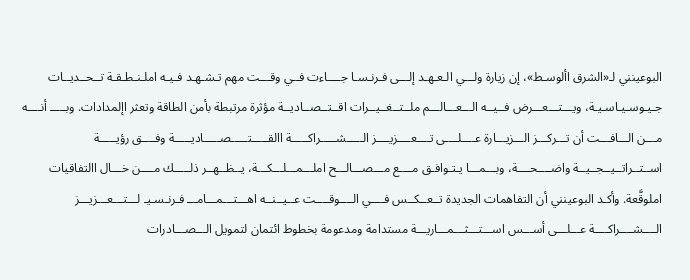البوعينني لـ«الشرق األوسـط»، إن زيارة ولـــي الـعـهـد إلـــى فـرنـسـا جــــاءت فــي وقـــت مهم تـشـهـد فـيـه املـنـطـقـة تــحــديــات جـيـوسـيـاسـيـة، ويـــتـــعـــرض فــيــه الـــعـــالـــم ملــتــغــيــرات اقــتــصــاديــة مؤثرة مرتبطة بأمن الطاقة وتعثر اإلمدادات. وبـــــ أنــــه مـــن الـــافـــت أن تـــركـــز الـــزيـــارة عــــلــــى تــــعــــزيــــز الـــــشـــــراكـــــة االقـــــتـــــصـــــاديـــــة وفــــق رؤيـــــة اســتــراتــيــجــيــة واضــــحــــة، وبـــمـــا يـتـوافـق مــــع مـــصـــالـــح املـــمـــلـــكـــة، يــظــهــر ذلـــــك مــــن خـــال االتفاقيات املوقَّعة. وأكـد البوعينني أن التفاهمات الجديدة تــعــكــس فــــي الــــوقــــت عــيــنــه اهـــتـــمـــامـــ فـرنـسـيـ لـــتـــعـــزيـــز الــــشــــراكــــة عـــلـــى أســـس اســـتـــثـــمـــاريـــة مستدامة ومدعومة بخطوط ائتمان لتمويل الـــصـــادرات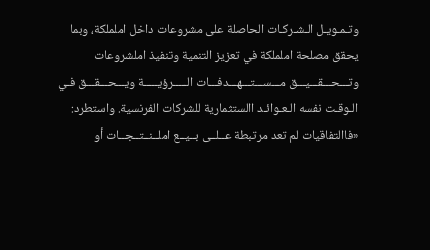وتـمـويـل الـشـركـات الحاصلة على مشروعات داخل اململكة، وبما يحقق مصلحة اململكة في تعزيز التنمية وتنفيذ املشروعات وتـــحـــقـــيـــق مـــســـتـــهـــدفـــات الـــــرؤيـــــة ويـــحـــقـــق فـي الـوقـت نفسه الـعـوائـد االستثمارية للشركات الفرنسية. واستطرد: «فاالتفاقيات لم تعد مرتبطة عــلــى بــيــع املــنــتــجــات أو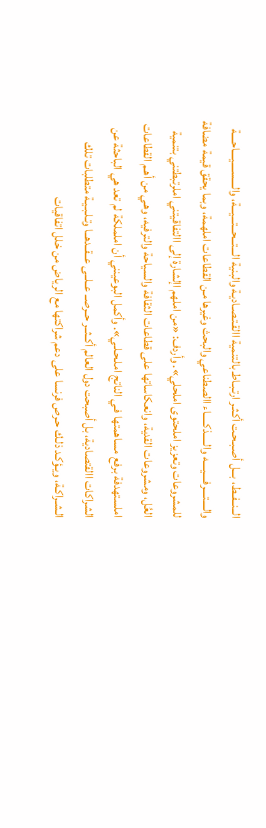الــنــفــط، بـــل أصـبـحـت أكـثـر ارتـبـاطـ بالتنمية االقـتـصـاديـة والبنية الـــتـــحـــتـــيـــة، والــــســــيــــاحــــة والــــتــــرفــــيــــه والـــــذكـــــاء االصطناعي والبحث وغيرها مـن القطاعات املهمة، وبما يحقق قيمة مضافة للمشروعات وتعزيز املحتوى املحلي». وأردف: «من املهم اإلشارة إلى االتفاقيتني املرتبطتني بتنمية العُل، ومشروعات القدية، وانعكاساتها على قطاعات الثقافة والسياحة والترفيه، وهـي من أهـم القطاعات املستهدفة برفع مساهمتها فـي الناتج املـحـلـي». وأكمل البوعينني أن اململكة لم تعد هي الباحثة عن الشراكات االقتصادية، بل أصبحت دول العالم أكــثــر حــرصــ عــلــى عــقــدهــا وتـلـبـيـة متطلبات تلك الـشـراكـة، ويـؤكـد ذلـك حـرص فرنسا على دعم شراكتها مع الرياض من خلل اتفاقيات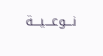نـــوعـــيـــة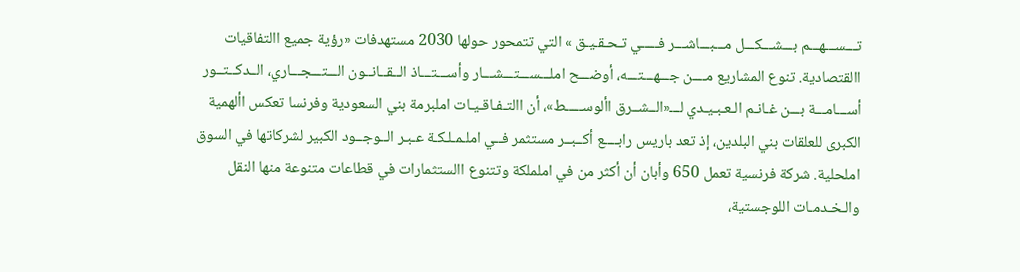تـــســـهـــم بـــشـــكـــل مـــبـــاشـــر فـــــي تـحـقـيـق » التي تتمحور حولها 2030 مستهدفات «رؤية جميع االتفاقيات االقتصادية. تنوع المشاريع مــــن جـــهـــتـــه، أوضـــح املـــســـتـــشـــار وأســـتـــاذ الــقــانــون الـــتـــجـــاري، الــدكــتــور أســـامـــة بـــن غـانـم الـعـبـيـدي لـــ«الــشــرق األوســـــط»، أن االتـفـاقـيـات املبرمة بني السعودية وفرنسا تعكس األهمية الكبرى للعلقات بني البلدين، إذ تعد باريس رابــــع أكــبــر مستثمر فــي املـمـلـكـة عـبـر الــوجــود الكبير لشركاتها في السوق املحلية. شركة فرنسية تعمل 650 وأبان أن أكثر من في اململكة وتتنوع االستثمارات في قطاعات متنوعة منها النقل والـخـدمـات اللوجستية،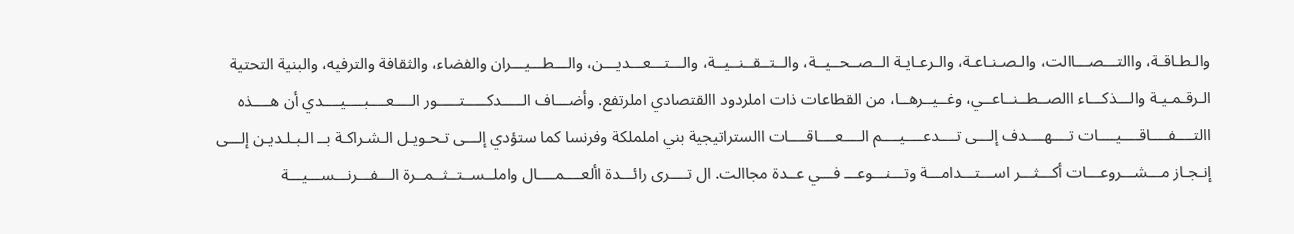والـطـاقـة، واالتـــصـــاالت، والـصـنـاعـة، والـرعـايـة الــصــحــيــة، والــتــقــنــيــة، والـــتـــعـــديـــن، والـــطـــيـــران والفضاء، والثقافة والترفيه، والبنية التحتية الـرقـمـيـة والـــذكـــاء االصــطــنــاعــي، وغــيــرهــا، من القطاعات ذات املردود االقتصادي املرتفع. وأضـــاف الـــــدكـــــتـــــور الــــعــــبــــيــــدي أن هــــذه االتــــفــــاقــــيــــات تــــهــــدف إلـــى تــــدعــــيــــم الــــعــــاقــــات االستراتيجية بني اململكة وفرنسا كما ستؤدي إلـــى تـحـويـل الـشـراكـة بــ الـبـلـديـن إلـــى إنـجـاز مـــشـــروعـــات أكـــثـــر اســـتـــدامـــة وتـــنـــوعـــ فـــي عــدة مجاالت. ال تــــرى رائـــدة األعــــمــــال واملــســتــثــمــرة الـــفـــرنـــســـيـــة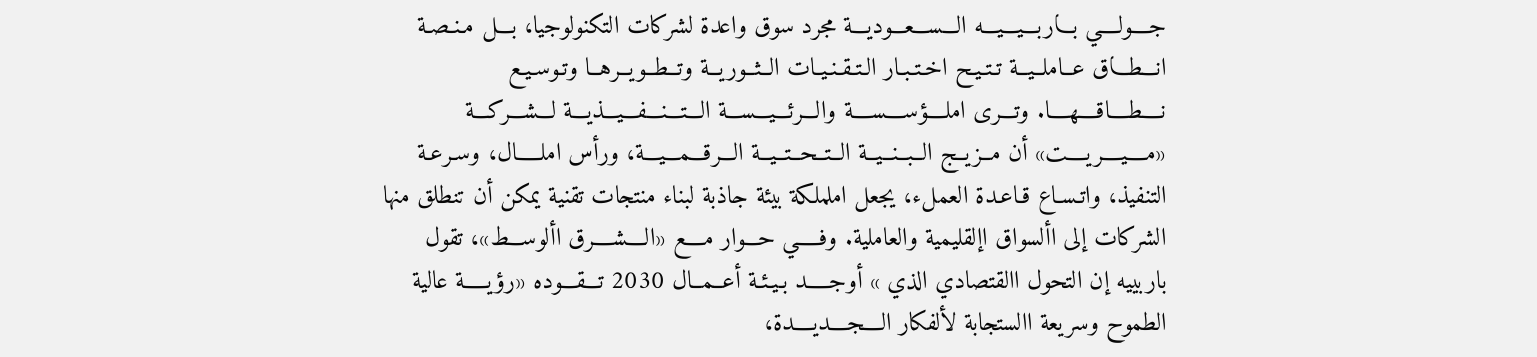جــــولــــي بـــاربـــيـــيـــه الـــســـعـــوديـــة مجرد سوق واعدة لشركات التكنولوجيا، بـــل مـنـصـة انـــطـــاق عــاملــيــة تـتـيـح اخـتـبـار الـتـقـنـيـات الــثــوريــة وتــطــويــرهــا وتـوسـيـع نــــطــــاقــــهــــا. وتـــرى املــــؤســــســــة والـــرئـــيـــســـة الـــتـــنـــفـــيـــذيـــة لـــشـــركـــة «مــــيــــريــــت» أن مــزيــج الــبــنــيــة الــتــحــتــيــة الـــرقـــمـــيـــة، ورأس املـــــال، وسـرعـة التنفيذ، واتـسـاع قـاعـدة العملء، يجعل اململكة بيئة جاذبة لبناء منتجات تقنية يمكن أن تنطلق منها الشركات إلى األسواق اإلقليمية والعاملية. وفـــــي حـــوار مــــع «الــــشــــرق األوســـط»، تقول باربييه إن التحول االقتصادي الذي » أوجـــــد بـيـئـة أعــمــال 2030 تـــقـــوده «رؤيـــــة عالية الطموح وسريعة االستجابة لألفكار الــــجــــديــــدة،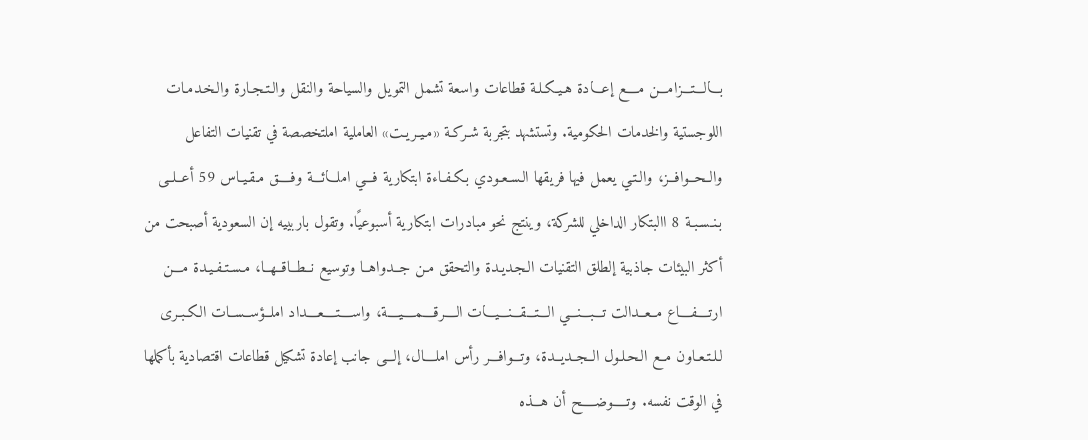بـــالـــتـــزامـــن مــــع إعـــادة هـيـكـلـة قطاعات واسعة تشمل التمويل والسياحة والنقل والـتـجـارة والـخـدمـات اللوجستية والخدمات الحكومية. وتستشهد بتجربة شـركـة «مـيـريـت» العاملية املتخصصة في تقنيات التفاعل والــحــوافــز، والـتـي يعمل فيها فريقها الـسـعـودي بـكـفـاءة ابتكارية فـــي املـــائـــة وفــــق مـقـيـاس 59 أعــلــى بـنـسـبـة 8 االبتكار الداخلي للشركة، وينتج نحو مبادرات ابتكارية أسبوعيًا. وتقول باربييه إن السعودية أصبحت من أكثر البيئات جاذبية إلطلق التقنيات الـجـديـدة والتحقق مـن جــدواهــا وتوسيع نــطــاقــهــا، مـسـتـفـيـدة مـــن ارتــــفــــاع مــعــدالت تـــبـــنـــي الـــتـــقـــنـــيـــات الــــرقــــمــــيــــة، واســــتــــعــــداد املــؤســســات الـكـبـرى لـلـتـعـاون مــع الـحـلـول الــجــديــدة، وتـــوافـــر رأس املــــال، إلـــى جانب إعادة تشكيل قطاعات اقتصادية بأكملها في الوقت نفسه. وتـــــوضـــــح أن هـــذه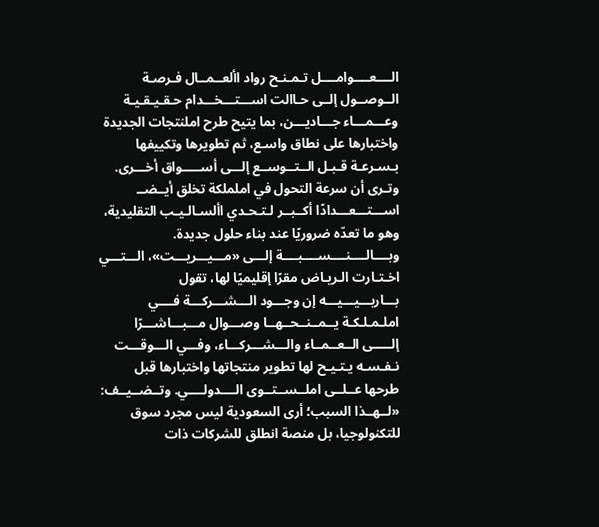الــــعــــوامــــل تـمـنـح رواد األعــمــال فـرصـة الــوصــول إلــى حـاالت اســـتـــخـــدام حـقـيـقـيـة وعـــمـــاء جـــاديـــن، بما يتيح طرح املنتجات الجديدة واختبارها على نطاق واسـع، ثم تطويرها وتكييفها بـسـرعـة قـبـل الــتــوســع إلـــى أســـــواق أخـــرى. وتـرى أن سرعة التحول في اململكة تخلق أيــضــ اســـتـــعـــدادًا أكــبــر لـتـحـدي األسـالـيـب التقليدية، وهو ما تعدّه ضروريًا عند بناء حلول جديدة. وبــــالــــنــــســــبــــة إلـــى «مـــيـــريـــت»، الـــتـــي اخـتـارت الـريـاض مقرًا إقليميًا لها، تقول بـــاربـــيـــيـــه إن وجـــود الـــشـــركـــة فــــي املـمـلـكـة يــمــنــحــهــا وصـــوال مـــبـــاشـــرًا إلـــــى الــعــمــاء والـــشـــركـــاء، وفـــي الـــوقـــت نـفـسـه يـتـيـح لها تطوير منتجاتها واختبارها قبل طرحها عــلــى املــســتــوى الــــدولــــي. وتــضــيــف: «لــهــذا السبب؛ أرى السعودية ليس مجرد سوق للتكنولوجيا، بل منصة انطلق للشركات ذات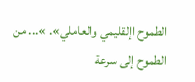الطموح اإلقليمي والعاملي». »... من الطموح إلى سرعة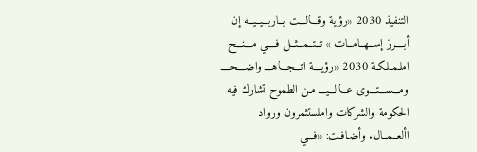التنفيذ 2030 «رؤية وقـــالـــت بــاربــيــيــه إن أبــــرز إســهــامــات » تــتــمــثــل فــــي مـــنـــح املـمـلـكـة 2030 «رؤيـــة اتـــجـــاهـــ واضــــحــــ ومـــســـتـــوى عـــالـــيـــ مـن الطموح تشارك فيه الحكومة والشركات واملستثمرون ورواد األعــمــال. وأضـافـت: «فـــي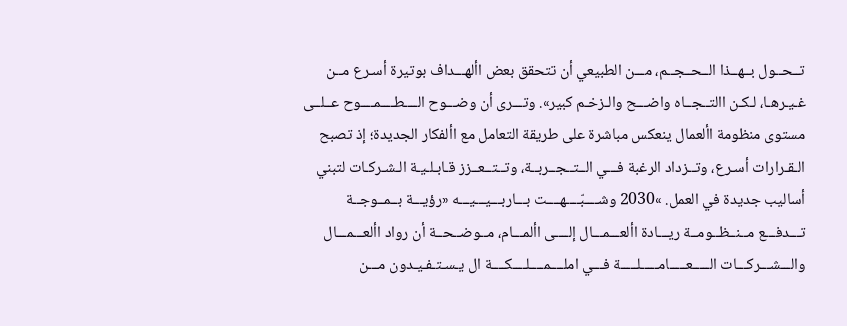تــحــول بــهــذا الــحــجــم، مـــن الطبيعي أن تتحقق بعض األهـــداف بوتيرة أسـرع مــن غـيـرهـا، لـكـن االتــجــاه واضـــح والـزخـم كبير». وتـــرى أن وضـــوح الــــطــــمــــوح عــلــى مستوى منظومة األعمال ينعكس مباشرة على طريقة التعامل مع األفكار الجديدة؛ إذ تصبح الـقـرارات أسـرع، وتــزداد الرغبة فـــي الــتــجــربــة، وتــتــعــزز قـابـلـيـة الـشـركـات لتبني أساليب جديدة في العمل. »2030 وشــــبّــــهــــت بـــاربـــيـــيـــه «رؤيـــة بــمــوجــة تـــدفـــع مــنــظــومــة ريـــادة األعـــمـــال إلــــى األمـــام، مــوضــحــة أن رواد األعـــمـــال والـــشـــركـــات الـــــعـــــامـــــلـــــة فـــي املــــمــــلــــكــــة ال يـسـتـفـيـدون مـــن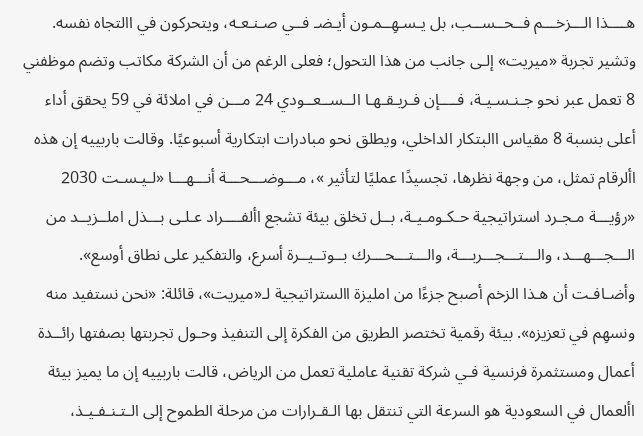هــــذا الـــزخـــم فــحــســب، بل يـسـهِــمـون أيـضـ فــي صـنـعـه، ويتحركون في االتجاه نفسه. وتشير تجربة «ميريت» إلـى جانب من هذا التحول؛ فعلى الرغم من أن الشركة مكاتب وتضم موظفني 8 تعمل عبر نحو جـنـسـيـة، فــــإن فـريـقـهـا الــســعــودي 24 مـــن في املائة في 59 يحقق أداء أعلى بنسبة 8 مقياس االبتكار الداخلي، ويطلق نحو مبادرات ابتكارية أسبوعيًا. وقالت باربييه إن هذه األرقام تمثل، من وجهة نظرها، تجسيدًا عمليًا لتأثير »، مـــوضـــحـــة أنـــهـــا «لـيـسـت 2030 «رؤيـــة مـجـرد استراتيجية حـكـومـيـة، بــل تخلق بيئة تشجع األفــــراد عـلـى بـــذل املــزيــد من الـــجـــهـــد، والـــتـــجـــربـــة، والـــتـــحـــرك بــوتــيــرة أسرع، والتفكير على نطاق أوسع». وأضـافـت أن هـذا الزخم أصبح جزءًا من امليزة االستراتيجية لـ«ميريت»، قائلة: «نحن نستفيد منه ونسهِم في تعزيزه». بيئة رقمية تختصر الطريق من الفكرة إلى التنفيذ وحـول تجربتها بصفتها رائــدة أعمال ومستثمرة فرنسية فـي شركة تقنية عاملية تعمل من الرياض، قالت باربييه إن ما يميز بيئة األعمال في السعودية هو السرعة التي تنتقل بها الـقـرارات من مرحلة الطموح إلى الـتـنـفـيـذ،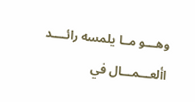وهـــو مــا يلمسه رائــــد األعـــمـــال في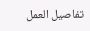تفاصيل العمل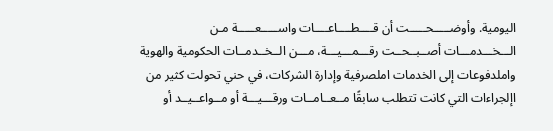اليومية. وأوضـــــحـــــت أن قــــطــــاعــــات واســـــعـــــة مـن الـــخـــدمـــات أصــبــحــت رقـــمـــيـــة، مـــن الــخــدمــات الحكومية والهوية واملدفوعات إلى الخدمات املصرفية وإدارة الشركات، في حني تحولت كثير من اإلجراءات التي كانت تتطلب سابقًا مــعــامــات ورقـــيـــة أو مــواعــيــد أو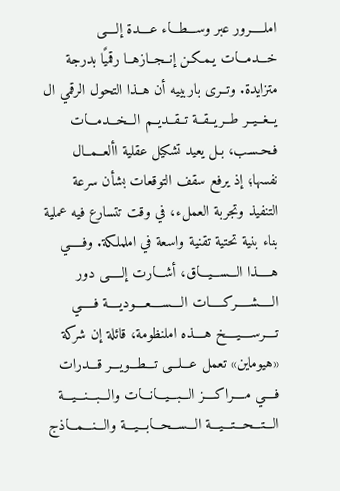املـــــرور عبر وســـطـــاء عــــدة إلــــى خـــدمـــات يـمـكـن إنــجــازهــا رقميًا بدرجة متزايدة. وتــرى باربييه أن هــذا التحول الرقمي ال يــغــيــر طــريــقــة تــقــديــم الـــخـــدمـــات فـحـسـب، بـل يعيد تشكيل عقلية األعــمــال نفسها؛ إذ يرفع سقف التوقعات بشأن سرعة التنفيذ وتجربة العملء، في وقت تتسارع فيه عملية بناء بنية تحتية تقنية واسعة في اململكة. وفـــــي هـــــذا الـــســـيـــاق، أشـــارت إلـــــى دور الـــــشـــــركـــــات الــــســــعــــوديــــة فـــــي تــــرســــيــــخ هــــذه املنظومة، قائلة إن شركة «هيوماين» تعمل عـــلـــى تـــطـــويـــر قـــدرات فــــي مــــراكــــز الـــبـــيـــانـــات والـــبـــنـــيـــة الـــتـــحـــتـــيـــة الـــســـحـــابـــيـــة والـــنـــمـــاذج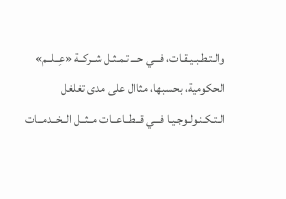والـتـطـبـيـقـات، فـــي حـــ تـمـثـل شــركــة «عِــلــم» الحكومية، بحسبها، مثاال على مدى تغلغل الـتـكـنـولـوجـيـا فـــي قــطــاعــات مــثــل الــخــدمــات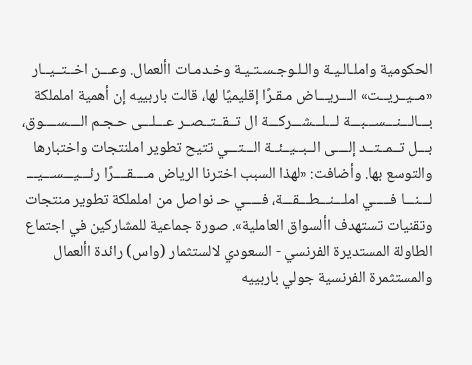الحكومية واملـالـيـة والـلـوجـسـتـيـة وخـدمـات األعمال. وعـــن اخــتــيــار «مــيــريــت» الـــريـــاض مـقـرًا إقليميًا لها، قالت باربييه إن أهمية اململكة بـــالـــنـــســـبـــة لـــلـــشـــركـــة ال تــقــتــصــر عـــلـــى حـجـم الــــســــوق، بـــل تــمــتــد إلــــى الــبــيــئــة الـــتـــي تتيح تطوير املنتجات واختبارها والتوسع بها. وأضافت: «لهذا السبب اخترنا الرياض مــــقــــرًا رئـــيـــســـيـــ لـــنـــا فـــــي املـــنـــطـــقـــة، فـــــي حـ نواصل من اململكة تطوير منتجات وتقنيات تستهدف األسواق العاملية». صورة جماعية للمشاركين في اجتماع الطاولة المستديرة الفرنسي - السعودي لالستثمار (واس) رائدة األعمال والمستثمرة الفرنسية جولي باربييه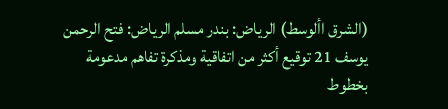(الشرق األوسط) الرياض: بندر مسلم الرياض: فتح الرحمن يوسف 21 توقيع أكثر من اتفاقية ومذكرة تفاهم مدعومة بخطوط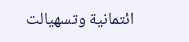ائتمانية وتسهيالت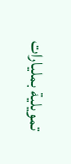تمويلية بمليارات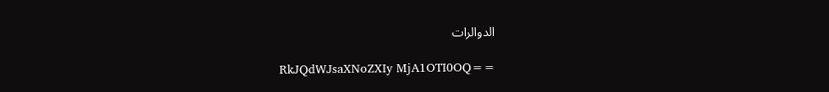الدوالرات

RkJQdWJsaXNoZXIy MjA1OTI0OQ==